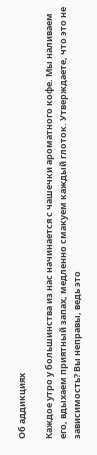Об аддикциях

Каждое утро у большинства из нас начинается с чашечки ароматного кофе. Мы наливаем его, вдыхаем приятный запах, медленно смакуем каждый глоток. Утверждаете, что это не зависимость? Вы неправы, ведь это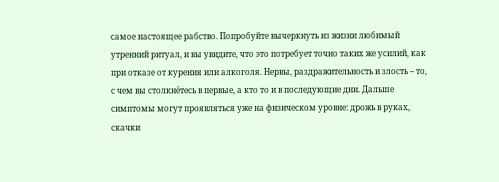самое настоящее рабство. Попробуйте вычеркнуть из жизни любимый утренний ритуал, и вы увидите, что это потребует точно таких же усилий, как при отказе от курения или алкоголя. Нервы, раздражительность и злость – то, с чем вы столкнётесь в первые, а кто то и в последующие дни. Дальше симптомы могут проявляться уже на физическом уровне: дрожь в руках, скачки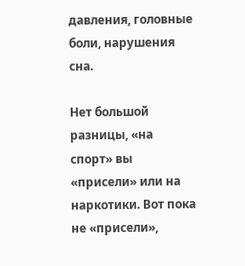давления, головные боли, нарушения сна.

Нет большой разницы, «на спорт» вы «присели» или на наркотики. Вот пока не «присели»,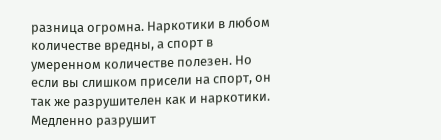разница огромна. Наркотики в любом количестве вредны, а спорт в умеренном количестве полезен. Но если вы слишком присели на спорт, он так же разрушителен как и наркотики. Медленно разрушит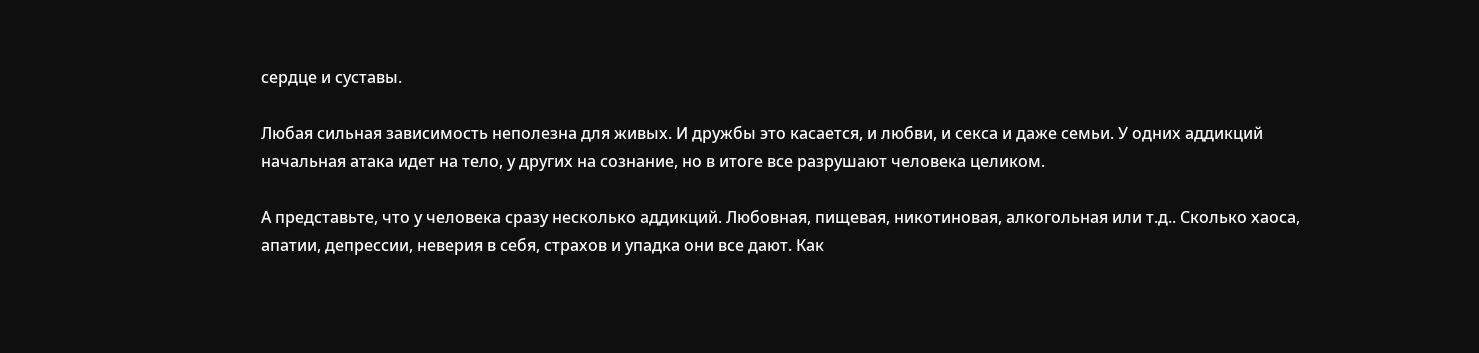сердце и суставы.

Любая сильная зависимость неполезна для живых. И дружбы это касается, и любви, и секса и даже семьи. У одних аддикций начальная атака идет на тело, у других на сознание, но в итоге все разрушают человека целиком.

А представьте, что у человека сразу несколько аддикций. Любовная, пищевая, никотиновая, алкогольная или т.д.. Сколько хаоса, апатии, депрессии, неверия в себя, страхов и упадка они все дают. Как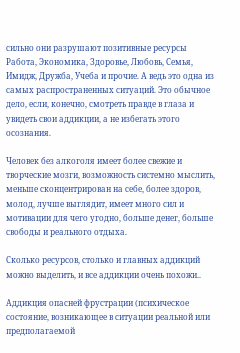сильно они разрушают позитивные ресурсы Работа, Экономика, Здоровье, Любовь, Семья, Имидж, Дружба, Учеба и прочие. А ведь это одна из самых распространенных ситуаций. Это обычное дело, если, конечно, смотреть правде в глаза и увидеть свои аддикции, а не избегать этого осознания.

Человек без алкоголя имеет более свежие и творческие мозги, возможность системно мыслить, меньше сконцентрирован на себе, более здоров, молод, лучше выглядит, имеет много сил и мотивации для чего угодно, больше денег, больше свободы и реального отдыха.

Сколько ресурсов, столько и главных аддикций можно выделить, и все аддикции очень похожи..

Аддикция опасней фрустрации (психическое состояние, возникающее в ситуации реальной или предполагаемой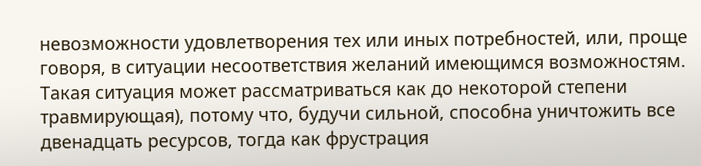невозможности удовлетворения тех или иных потребностей, или, проще говоря, в ситуации несоответствия желаний имеющимся возможностям. Такая ситуация может рассматриваться как до некоторой степени травмирующая), потому что, будучи сильной, способна уничтожить все двенадцать ресурсов, тогда как фрустрация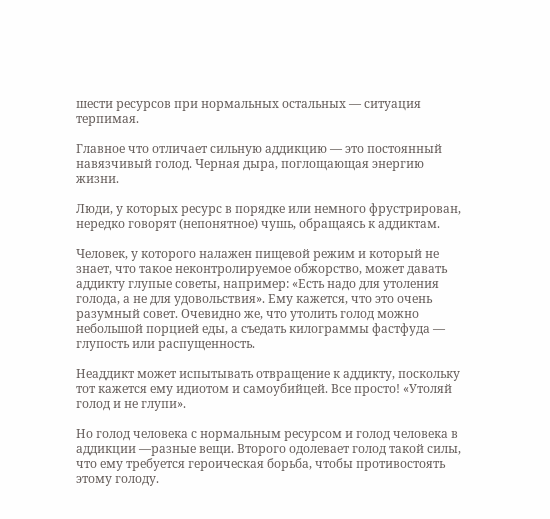шести ресурсов при нормальных остальных — ситуация терпимая.

Главное что отличает сильную аддикцию — это постоянный навязчивый голод. Черная дыра, поглощающая энергию жизни.

Люди, у которых ресурс в порядке или немного фрустрирован, нередко говорят (непонятное) чушь, обращаясь к аддиктам.

Человек, у которого налажен пищевой режим и который не знает, что такое неконтролируемое обжорство, может давать аддикту глупые советы, например: «Есть надо для утоления голода, а не для удовольствия». Ему кажется, что это очень разумный совет. Очевидно же, что утолить голод можно небольшой порцией еды, а съедать килограммы фастфуда — глупость или распущенность.

Неаддикт может испытывать отвращение к аддикту, поскольку тот кажется ему идиотом и самоубийцей. Все просто! «Утоляй голод и не глупи».

Но голод человека с нормальным ресурсом и голод человека в аддикции —разные вещи. Второго одолевает голод такой силы, что ему требуется героическая борьба, чтобы противостоять этому голоду.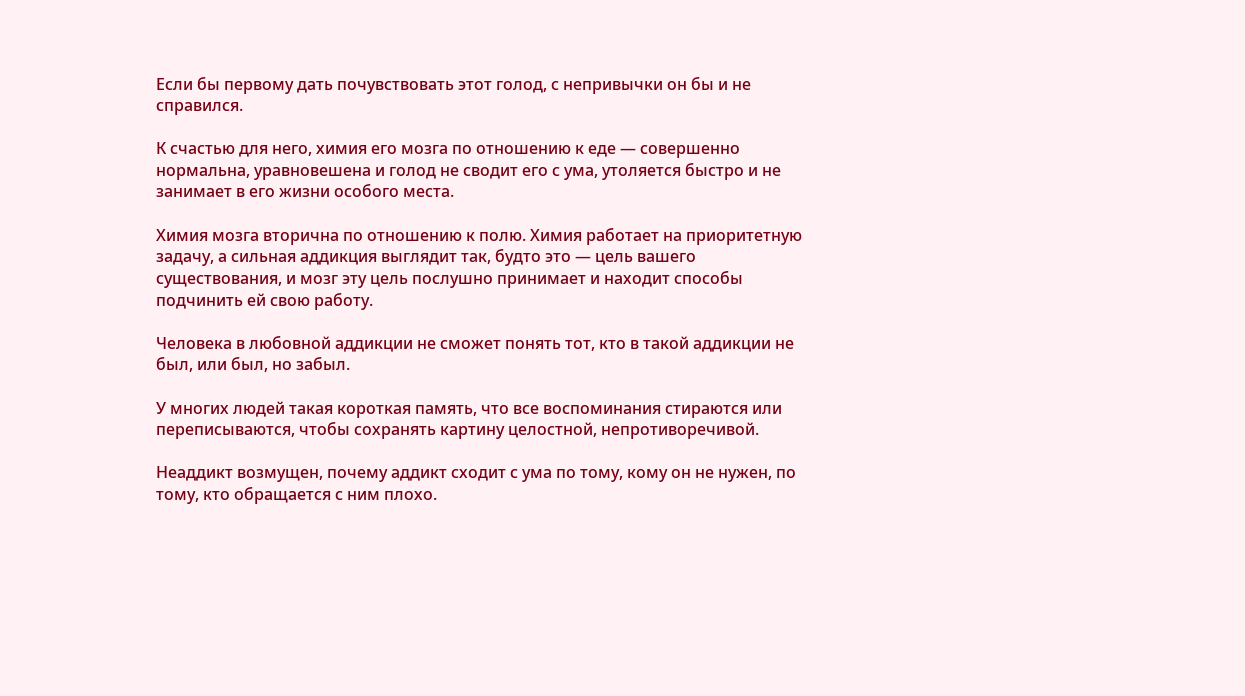Если бы первому дать почувствовать этот голод, с непривычки он бы и не справился.

К счастью для него, химия его мозга по отношению к еде — совершенно нормальна, уравновешена и голод не сводит его с ума, утоляется быстро и не занимает в его жизни особого места.

Химия мозга вторична по отношению к полю. Химия работает на приоритетную задачу, а сильная аддикция выглядит так, будто это — цель вашего существования, и мозг эту цель послушно принимает и находит способы подчинить ей свою работу.

Человека в любовной аддикции не сможет понять тот, кто в такой аддикции не был, или был, но забыл.

У многих людей такая короткая память, что все воспоминания стираются или переписываются, чтобы сохранять картину целостной, непротиворечивой.

Неаддикт возмущен, почему аддикт сходит с ума по тому, кому он не нужен, по тому, кто обращается с ним плохо.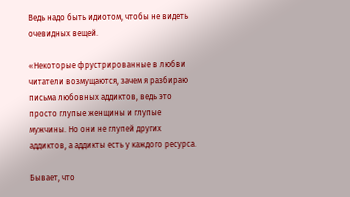Ведь надо быть идиотом, чтобы не видеть очевидных вещей.

«Некоторые фрустрированные в любви читатели возмущаются, зачем я разбираю письма любовных аддиктов, ведь это просто глупые женщины и глупые мужчины. Но они не глупей других аддиктов, а аддикты есть у каждого ресурса.

Бывает, что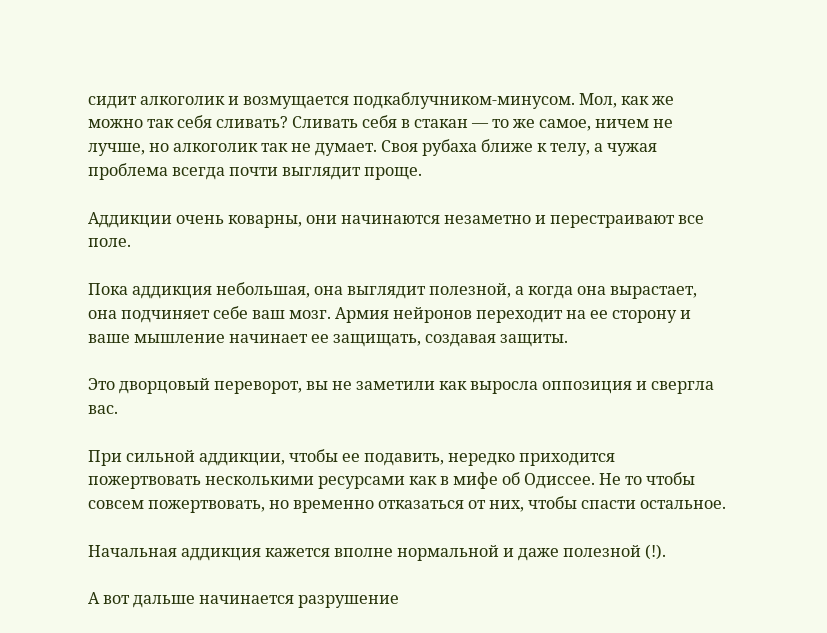сидит алкоголик и возмущается подкаблучником-минусом. Мол, как же можно так себя сливать? Сливать себя в стакан — то же самое, ничем не лучше, но алкоголик так не думает. Своя рубаха ближе к телу, а чужая проблема всегда почти выглядит проще.

Аддикции очень коварны, они начинаются незаметно и перестраивают все поле.

Пока аддикция небольшая, она выглядит полезной, а когда она вырастает, она подчиняет себе ваш мозг. Армия нейронов переходит на ее сторону и ваше мышление начинает ее защищать, создавая защиты.

Это дворцовый переворот, вы не заметили как выросла оппозиция и свергла вас.

При сильной аддикции, чтобы ее подавить, нередко приходится пожертвовать несколькими ресурсами как в мифе об Одиссее. Не то чтобы совсем пожертвовать, но временно отказаться от них, чтобы спасти остальное.

Начальная аддикция кажется вполне нормальной и даже полезной (!).

А вот дальше начинается разрушение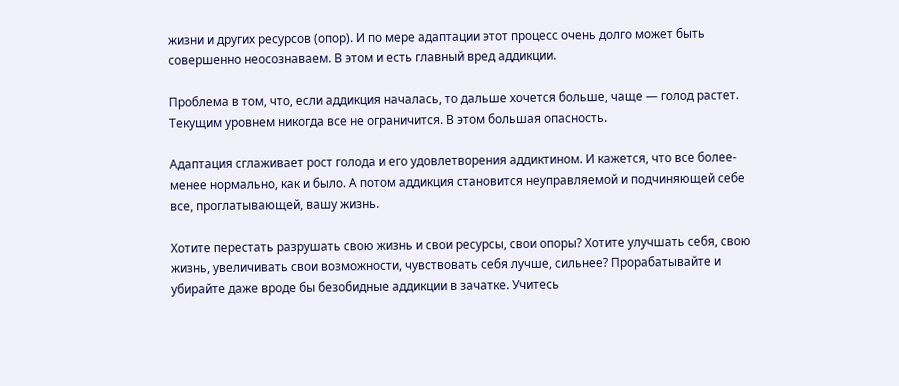жизни и других ресурсов (опор). И по мере адаптации этот процесс очень долго может быть совершенно неосознаваем. В этом и есть главный вред аддикции.

Проблема в том, что, если аддикция началась, то дальше хочется больше, чаще — голод растет. Текущим уровнем никогда все не ограничится. В этом большая опасность.

Адаптация сглаживает рост голода и его удовлетворения аддиктином. И кажется, что все более-менее нормально, как и было. А потом аддикция становится неуправляемой и подчиняющей себе все, проглатывающей, вашу жизнь.

Хотите перестать разрушать свою жизнь и свои ресурсы, свои опоры? Хотите улучшать себя, свою жизнь, увеличивать свои возможности, чувствовать себя лучше, сильнее? Прорабатывайте и убирайте даже вроде бы безобидные аддикции в зачатке. Учитесь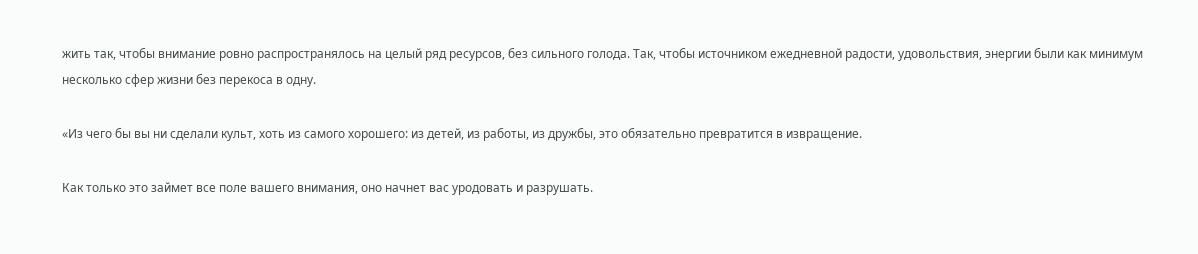жить так, чтобы внимание ровно распространялось на целый ряд ресурсов, без сильного голода. Так, чтобы источником ежедневной радости, удовольствия, энергии были как минимум несколько сфер жизни без перекоса в одну.

«Из чего бы вы ни сделали культ, хоть из самого хорошего: из детей, из работы, из дружбы, это обязательно превратится в извращение.

Как только это займет все поле вашего внимания, оно начнет вас уродовать и разрушать.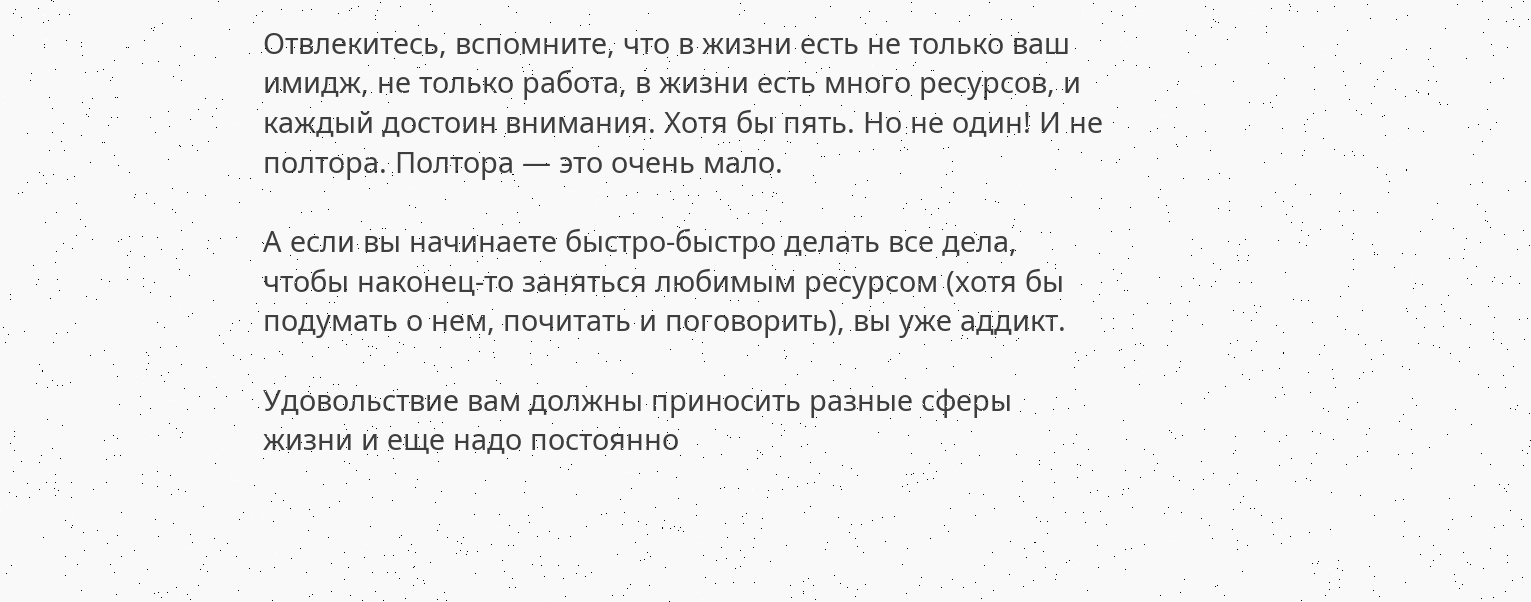Отвлекитесь, вспомните, что в жизни есть не только ваш имидж, не только работа, в жизни есть много ресурсов, и каждый достоин внимания. Хотя бы пять. Но не один! И не полтора. Полтора — это очень мало.

А если вы начинаете быстро-быстро делать все дела, чтобы наконец-то заняться любимым ресурсом (хотя бы подумать о нем, почитать и поговорить), вы уже аддикт.

Удовольствие вам должны приносить разные сферы жизни и еще надо постоянно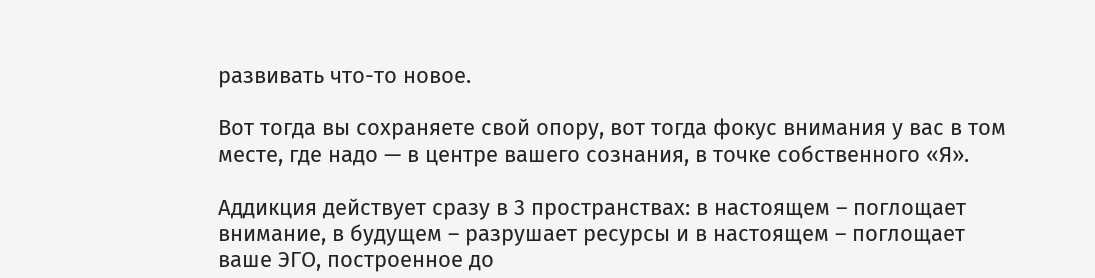развивать что-то новое.

Вот тогда вы сохраняете свой опору, вот тогда фокус внимания у вас в том месте, где надо — в центре вашего сознания, в точке собственного «Я».

Аддикция действует сразу в 3 пространствах: в настоящем – поглощает внимание, в будущем – разрушает ресурсы и в настоящем – поглощает ваше ЭГО, построенное до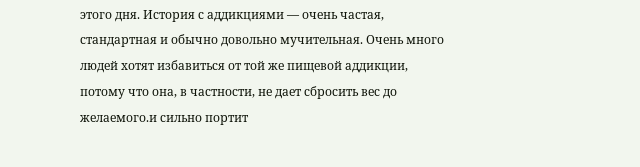этого дня. История с аддикциями — очень частая, стандартная и обычно довольно мучительная. Очень много людей хотят избавиться от той же пищевой аддикции, потому что она, в частности, не дает сбросить вес до желаемого.и сильно портит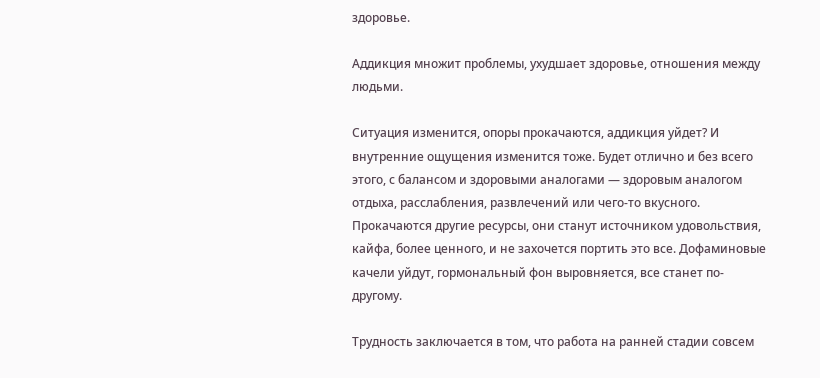здоровье.

Аддикция множит проблемы, ухудшает здоровье, отношения между людьми.

Ситуация изменится, опоры прокачаются, аддикция уйдет? И внутренние ощущения изменится тоже. Будет отлично и без всего этого, с балансом и здоровыми аналогами — здоровым аналогом отдыха, расслабления, развлечений или чего-то вкусного. Прокачаются другие ресурсы, они станут источником удовольствия, кайфа, более ценного, и не захочется портить это все. Дофаминовые качели уйдут, гормональный фон выровняется, все станет по-другому.

Трудность заключается в том, что работа на ранней стадии совсем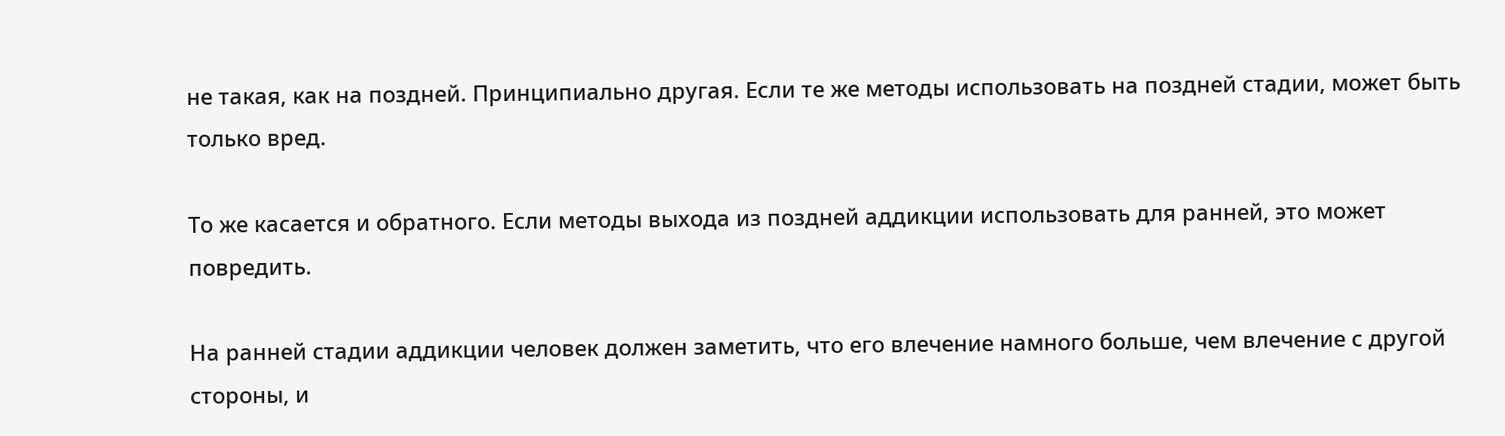не такая, как на поздней. Принципиально другая. Если те же методы использовать на поздней стадии, может быть только вред.

То же касается и обратного. Если методы выхода из поздней аддикции использовать для ранней, это может повредить.

На ранней стадии аддикции человек должен заметить, что его влечение намного больше, чем влечение с другой стороны, и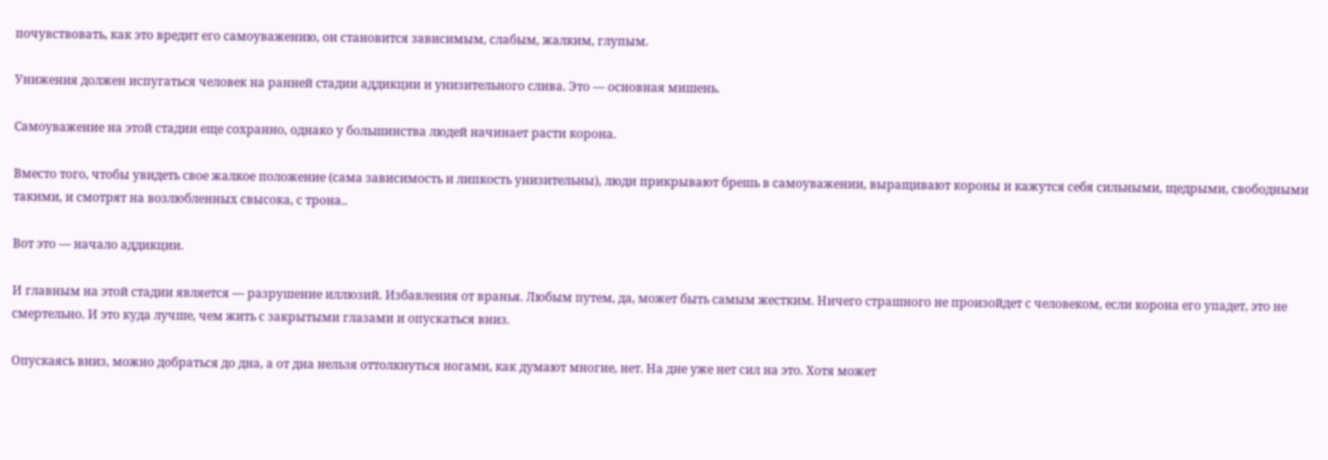почувствовать, как это вредит его самоуважению, он становится зависимым, слабым, жалким, глупым.

Унижения должен испугаться человек на ранней стадии аддикции и унизительного слива. Это — основная мишень.

Самоуважение на этой стадии еще сохранно, однако у большинства людей начинает расти корона.

Вместо того, чтобы увидеть свое жалкое положение (сама зависимость и липкость унизительны), люди прикрывают брешь в самоуважении, выращивают короны и кажутся себя сильными, щедрыми, свободными такими, и смотрят на возлюбленных свысока, с трона..

Вот это — начало аддикции.

И главным на этой стадии является — разрушение иллюзий. Избавления от вранья. Любым путем, да, может быть самым жестким. Ничего страшного не произойдет с человеком, если корона его упадет, это не смертельно. И это куда лучше, чем жить с закрытыми глазами и опускаться вниз.

Опускаясь вниз, можно добраться до дна, а от дна нельзя оттолкнуться ногами, как думают многие, нет. На дне уже нет сил на это. Хотя может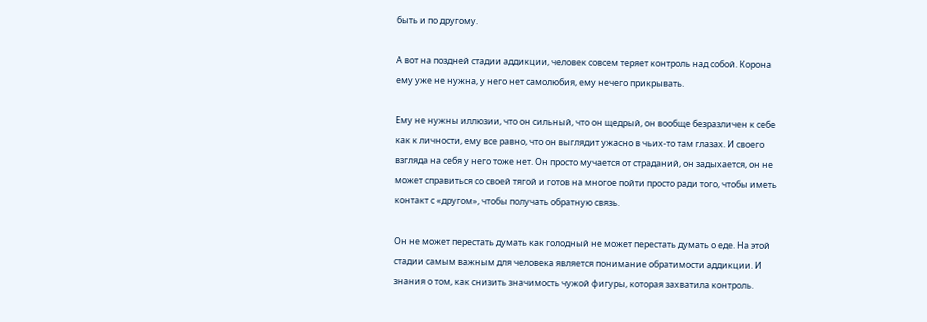быть и по другому.

А вот на поздней стадии аддикции, человек совсем теряет контроль над собой. Корона ему уже не нужна, у него нет самолюбия, ему нечего прикрывать.

Ему не нужны иллюзии, что он сильный, что он щедрый, он вообще безразличен к себе как к личности, ему все равно, что он выглядит ужасно в чьих-то там глазах. И своего взгляда на себя у него тоже нет. Он просто мучается от страданий, он задыхается, он не может справиться со своей тягой и готов на многое пойти просто ради того, чтобы иметь контакт с «другом», чтобы получать обратную связь.

Он не может перестать думать как голодный не может перестать думать о еде. На этой стадии самым важным для человека является понимание обратимости аддикции. И знания о том, как снизить значимость чужой фигуры, которая захватила контроль.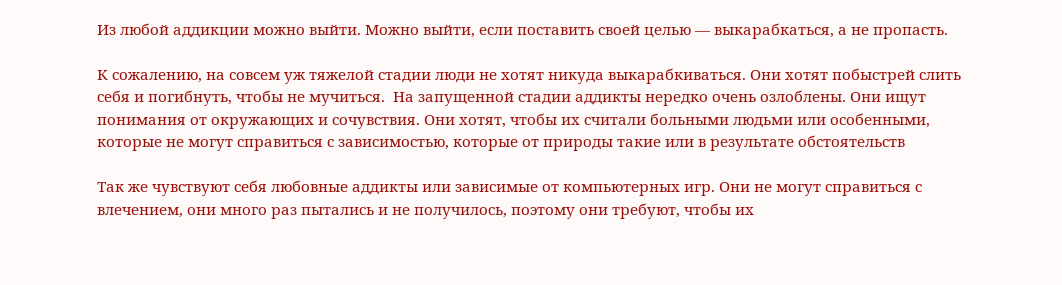Из любой аддикции можно выйти. Можно выйти, если поставить своей целью — выкарабкаться, а не пропасть.

К сожалению, на совсем уж тяжелой стадии люди не хотят никуда выкарабкиваться. Они хотят побыстрей слить себя и погибнуть, чтобы не мучиться.  На запущенной стадии аддикты нередко очень озлоблены. Они ищут понимания от окружающих и сочувствия. Они хотят, чтобы их считали больными людьми или особенными, которые не могут справиться с зависимостью, которые от природы такие или в результате обстоятельств

Так же чувствуют себя любовные аддикты или зависимые от компьютерных игр. Они не могут справиться с влечением, они много раз пытались и не получилось, поэтому они требуют, чтобы их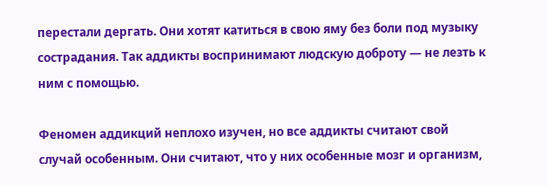перестали дергать. Они хотят катиться в свою яму без боли под музыку сострадания. Так аддикты воспринимают людскую доброту — не лезть к ним с помощью.

Феномен аддикций неплохо изучен, но все аддикты считают свой случай особенным. Они считают, что у них особенные мозг и организм,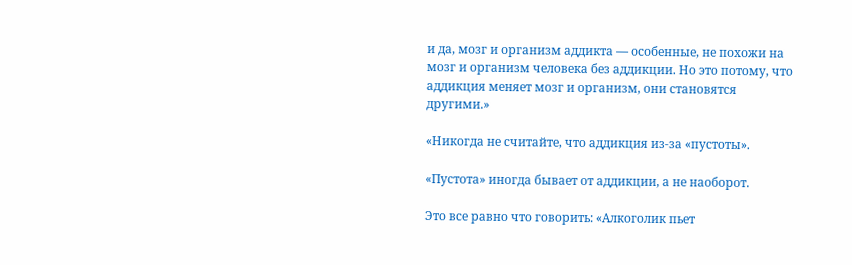и да, мозг и организм аддикта — особенные, не похожи на мозг и организм человека без аддикции. Но это потому, что аддикция меняет мозг и организм, они становятся другими.»

«Никогда не считайте, что аддикция из-за «пустоты».

«Пустота» иногда бывает от аддикции, а не наоборот.

Это все равно что говорить: «Алкоголик пьет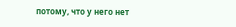потому, что у него нет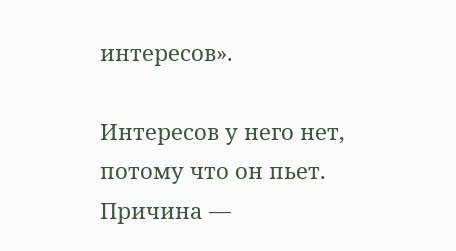интересов».

Интересов у него нет, потому что он пьет. Причина —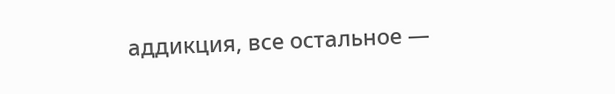аддикция, все остальное —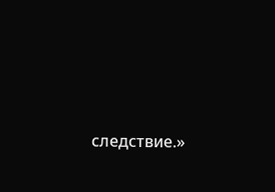следствие.»